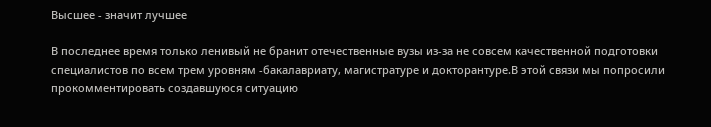Высшее - значит лучшее

В последнее время только ленивый не бранит отечественные вузы из-за не совсем качественной подготовки специалистов по всем трем уровням -бакалавриату, магистратуре и докторантуре.В этой связи мы попросили прокомментировать создавшуюся ситуацию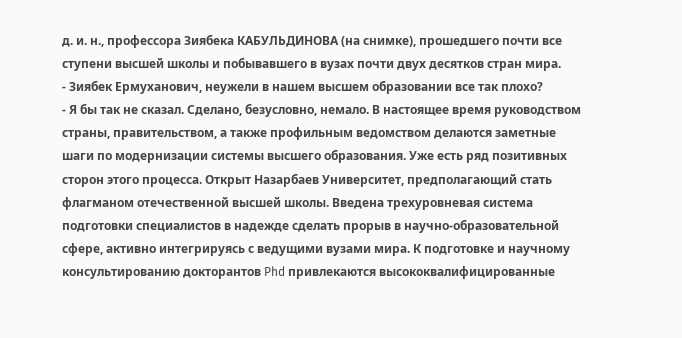д. и. н., профессора Зиябека КАБУЛЬДИНОВА (на снимке), прошедшего почти все ступени высшей школы и побывавшего в вузах почти двух десятков стран мира.
- Зиябек Ермуханович, неужели в нашем высшем образовании все так плохо?
- Я бы так не сказал. Сделано, безусловно, немало. В настоящее время руководством страны, правительством, а также профильным ведомством делаются заметные шаги по модернизации системы высшего образования. Уже есть ряд позитивных сторон этого процесса. Открыт Назарбаев Университет, предполагающий стать флагманом отечественной высшей школы. Введена трехуровневая система подготовки специалистов в надежде сделать прорыв в научно-образовательной сфере, активно интегрируясь с ведущими вузами мира. К подготовке и научному консультированию докторантов Phd привлекаются высококвалифицированные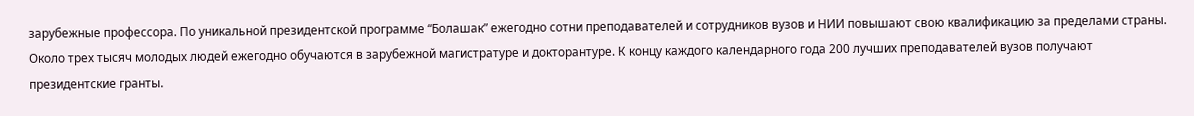зарубежные профессора. По уникальной президентской программе “Болашак” ежегодно сотни преподавателей и сотрудников вузов и НИИ повышают свою квалификацию за пределами страны. Около трех тысяч молодых людей ежегодно обучаются в зарубежной магистратуре и докторантуре. К концу каждого календарного года 200 лучших преподавателей вузов получают президентские гранты.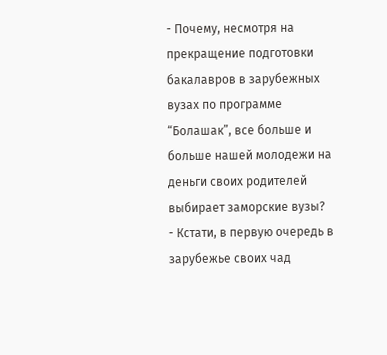- Почему, несмотря на прекращение подготовки бакалавров в зарубежных вузах по программе “Болашак”, все больше и больше нашей молодежи на деньги своих родителей выбирает заморские вузы?
- Кстати, в первую очередь в зарубежье своих чад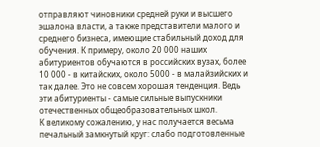отправляют чиновники средней руки и высшего эшалона власти, а также представители малого и среднего бизнеса, имеющие стабильный доход для обучения. К примеру, около 20 000 наших абитуриентов обучаются в российских вузах, более 10 000 - в китайских, около 5000 - в малайзийских и так далее. Это не совсем хорошая тенденция. Ведь эти абитуриенты - самые сильные выпускники отечественных общеобразовательных школ.
К великому сожалению, у нас получается весьма печальный замкнутый круг: слабо подготовленные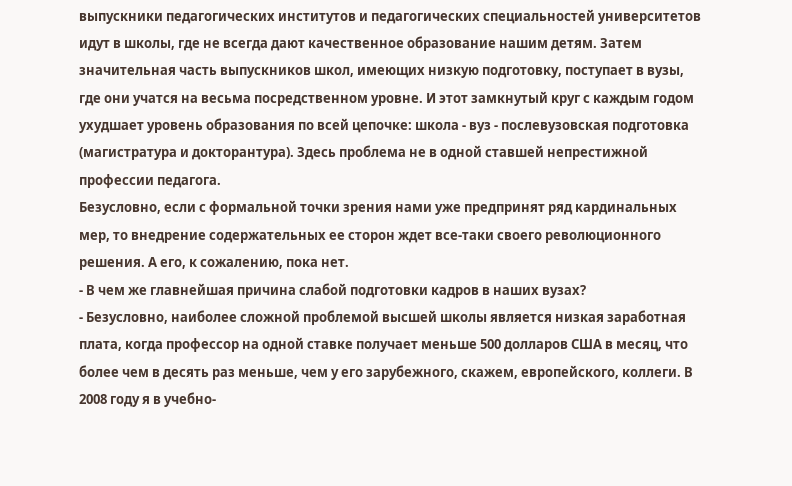выпускники педагогических институтов и педагогических специальностей университетов идут в школы, где не всегда дают качественное образование нашим детям. Затем значительная часть выпускников школ, имеющих низкую подготовку, поступает в вузы, где они учатся на весьма посредственном уровне. И этот замкнутый круг с каждым годом ухудшает уровень образования по всей цепочке: школа - вуз - послевузовская подготовка (магистратура и докторантура). Здесь проблема не в одной ставшей непрестижной профессии педагога.
Безусловно, если с формальной точки зрения нами уже предпринят ряд кардинальных мер, то внедрение содержательных ее сторон ждет все-таки своего революционного решения. А его, к сожалению, пока нет.
- В чем же главнейшая причина слабой подготовки кадров в наших вузах?
- Безусловно, наиболее сложной проблемой высшей школы является низкая заработная плата, когда профессор на одной ставке получает меньше 500 долларов США в месяц, что более чем в десять раз меньше, чем у его зарубежного, скажем, европейского, коллеги. В 2008 году я в учебно-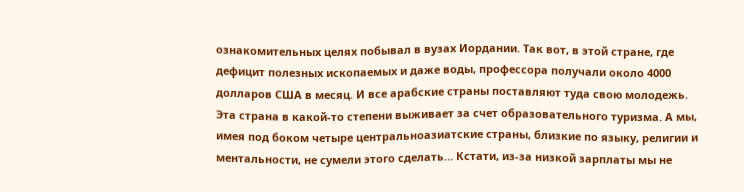ознакомительных целях побывал в вузах Иордании. Так вот, в этой стране, где дефицит полезных ископаемых и даже воды, профессора получали около 4000 долларов США в месяц. И все арабские страны поставляют туда свою молодежь. Эта страна в какой-то степени выживает за счет образовательного туризма. А мы, имея под боком четыре центральноазиатские страны, близкие по языку, религии и ментальности, не сумели этого сделать… Кстати, из-за низкой зарплаты мы не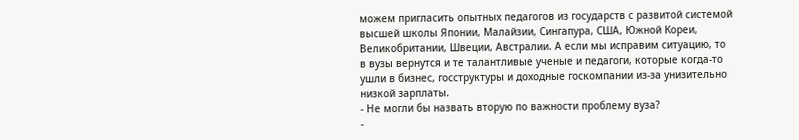можем пригласить опытных педагогов из государств с развитой системой высшей школы Японии, Малайзии, Сингапура, США, Южной Кореи, Великобритании, Швеции, Австралии. А если мы исправим ситуацию, то в вузы вернутся и те талантливые ученые и педагоги, которые когда-то ушли в бизнес, госструктуры и доходные госкомпании из-за унизительно низкой зарплаты.
- Не могли бы назвать вторую по важности проблему вуза?
-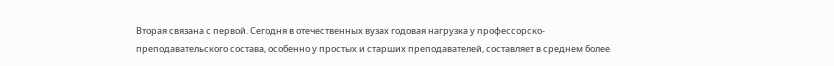Вторая связана с первой. Сегодня в отечественных вузах годовая нагрузка у профессорско-преподавательского состава, особенно у простых и старших преподавателей, составляет в среднем более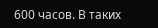600 часов. В таких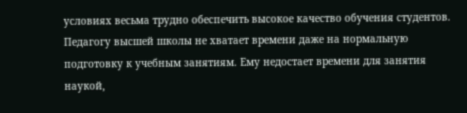условиях весьма трудно обеспечить высокое качество обучения студентов. Педагогу высшей школы не хватает времени даже на нормальную подготовку к учебным занятиям. Ему недостает времени для занятия наукой,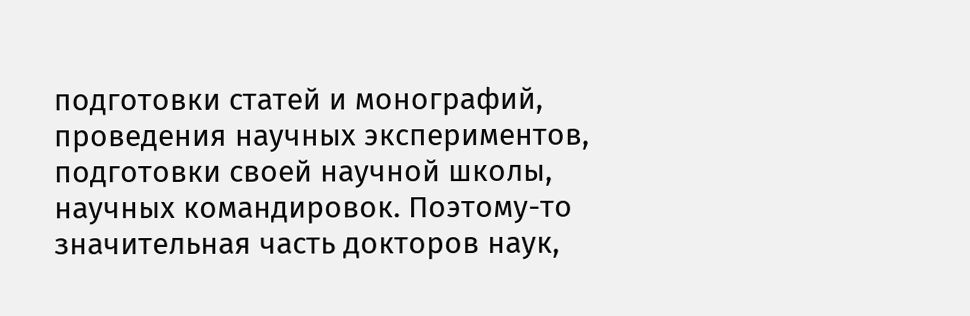подготовки статей и монографий, проведения научных экспериментов, подготовки своей научной школы, научных командировок. Поэтому-то значительная часть докторов наук,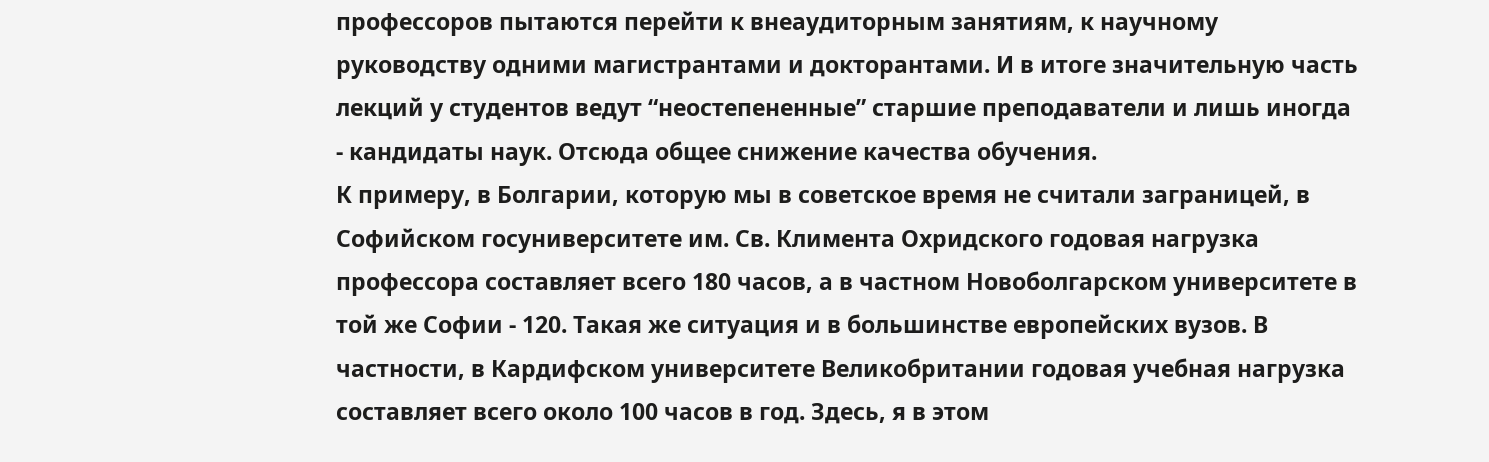профессоров пытаются перейти к внеаудиторным занятиям, к научному руководству одними магистрантами и докторантами. И в итоге значительную часть лекций у студентов ведут “неостепененные” старшие преподаватели и лишь иногда - кандидаты наук. Отсюда общее снижение качества обучения.
К примеру, в Болгарии, которую мы в советское время не считали заграницей, в Софийском госуниверситете им. Св. Климента Охридского годовая нагрузка профессора составляет всего 180 часов, а в частном Новоболгарском университете в той же Софии - 120. Такая же ситуация и в большинстве европейских вузов. В частности, в Кардифском университете Великобритании годовая учебная нагрузка составляет всего около 100 часов в год. Здесь, я в этом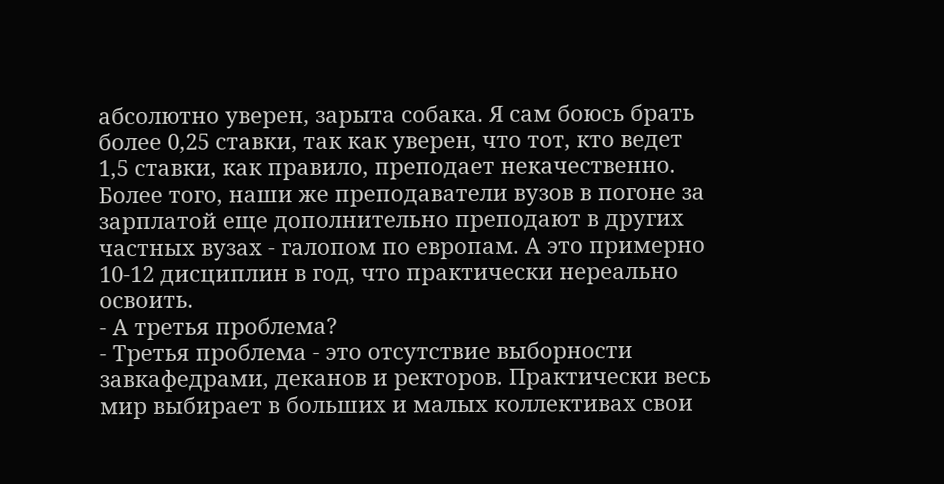абсолютно уверен, зарыта собака. Я сам боюсь брать более 0,25 ставки, так как уверен, что тот, кто ведет 1,5 ставки, как правило, преподает некачественно. Более того, наши же преподаватели вузов в погоне за зарплатой еще дополнительно преподают в других частных вузах - галопом по европам. А это примерно 10-12 дисциплин в год, что практически нереально освоить.
- А третья проблема?
- Третья проблема - это отсутствие выборности завкафедрами, деканов и ректоров. Практически весь мир выбирает в больших и малых коллективах свои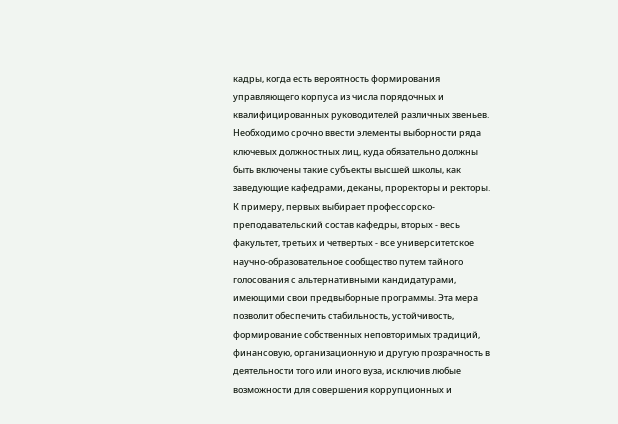кадры, когда есть вероятность формирования управляющего корпуса из числа порядочных и квалифицированных руководителей различных звеньев.
Необходимо срочно ввести элементы выборности ряда ключевых должностных лиц, куда обязательно должны быть включены такие субъекты высшей школы, как заведующие кафедрами, деканы, проректоры и ректоры. К примеру, первых выбирает профессорско-преподавательский состав кафедры, вторых - весь факультет, третьих и четвертых - все университетское научно-образовательное сообщество путем тайного голосования с альтернативными кандидатурами, имеющими свои предвыборные программы. Эта мера позволит обеспечить стабильность, устойчивость, формирование собственных неповторимых традиций, финансовую, организационную и другую прозрачность в деятельности того или иного вуза, исключив любые возможности для совершения коррупционных и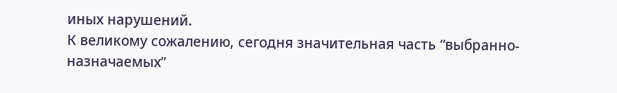иных нарушений.
К великому сожалению, сегодня значительная часть “выбранно-назначаемых”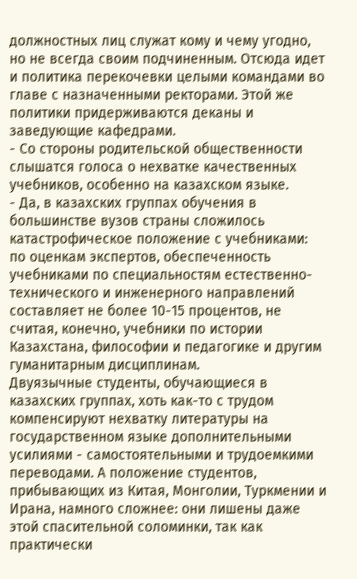должностных лиц служат кому и чему угодно, но не всегда своим подчиненным. Отсюда идет и политика перекочевки целыми командами во главе с назначенными ректорами. Этой же политики придерживаются деканы и заведующие кафедрами.
- Со стороны родительской общественности слышатся голоса о нехватке качественных учебников, особенно на казахском языке.
- Да, в казахских группах обучения в большинстве вузов страны сложилось катастрофическое положение с учебниками: по оценкам экспертов, обеспеченность учебниками по специальностям естественно-технического и инженерного направлений составляет не более 10-15 процентов, не считая, конечно, учебники по истории Казахстана, философии и педагогике и другим гуманитарным дисциплинам.
Двуязычные студенты, обучающиеся в казахских группах, хоть как-то с трудом компенсируют нехватку литературы на государственном языке дополнительными усилиями - самостоятельными и трудоемкими переводами. А положение студентов, прибывающих из Китая, Монголии, Туркмении и Ирана, намного сложнее: они лишены даже этой спасительной соломинки, так как практически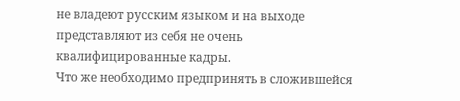не владеют русским языком и на выходе представляют из себя не очень квалифицированные кадры.
Что же необходимо предпринять в сложившейся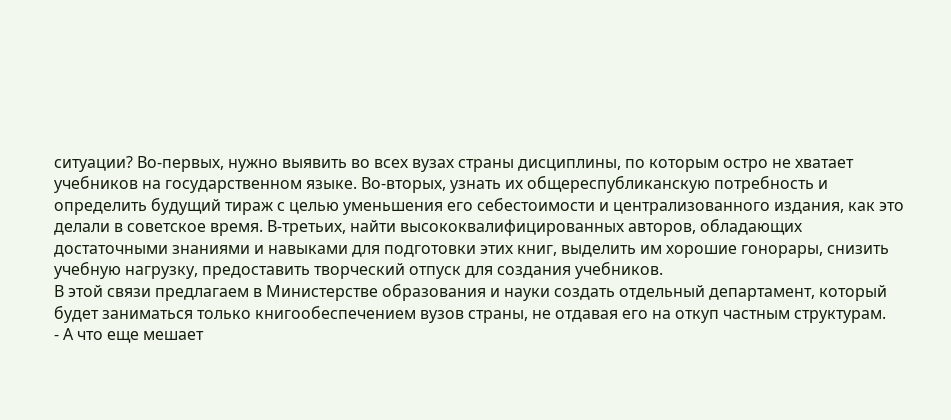ситуации? Во-первых, нужно выявить во всех вузах страны дисциплины, по которым остро не хватает учебников на государственном языке. Во-вторых, узнать их общереспубликанскую потребность и определить будущий тираж с целью уменьшения его себестоимости и централизованного издания, как это делали в советское время. В-третьих, найти высококвалифицированных авторов, обладающих достаточными знаниями и навыками для подготовки этих книг, выделить им хорошие гонорары, снизить учебную нагрузку, предоставить творческий отпуск для создания учебников.
В этой связи предлагаем в Министерстве образования и науки создать отдельный департамент, который будет заниматься только книгообеспечением вузов страны, не отдавая его на откуп частным структурам.
- А что еще мешает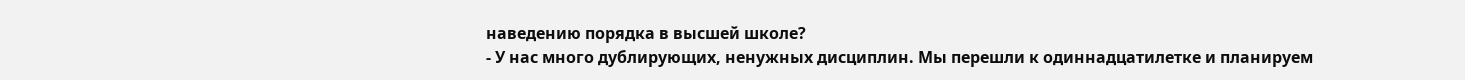наведению порядка в высшей школе?
- У нас много дублирующих, ненужных дисциплин. Мы перешли к одиннадцатилетке и планируем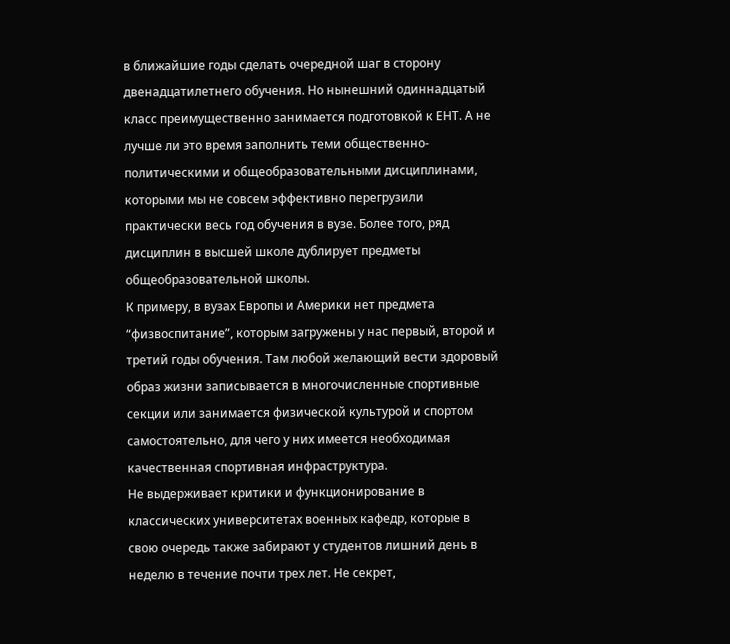в ближайшие годы сделать очередной шаг в сторону двенадцатилетнего обучения. Но нынешний одиннадцатый класс преимущественно занимается подготовкой к ЕНТ. А не лучше ли это время заполнить теми общественно-политическими и общеобразовательными дисциплинами, которыми мы не совсем эффективно перегрузили практически весь год обучения в вузе. Более того, ряд дисциплин в высшей школе дублирует предметы общеобразовательной школы.
К примеру, в вузах Европы и Америки нет предмета “физвоспитание”, которым загружены у нас первый, второй и третий годы обучения. Там любой желающий вести здоровый образ жизни записывается в многочисленные спортивные секции или занимается физической культурой и спортом самостоятельно, для чего у них имеется необходимая качественная спортивная инфраструктура.
Не выдерживает критики и функционирование в классических университетах военных кафедр, которые в свою очередь также забирают у студентов лишний день в неделю в течение почти трех лет. Не секрет,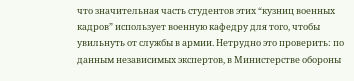что значительная часть студентов этих “кузниц военных кадров” использует военную кафедру для того, чтобы увильнуть от службы в армии. Нетрудно это проверить: по данным независимых экспертов, в Министерстве обороны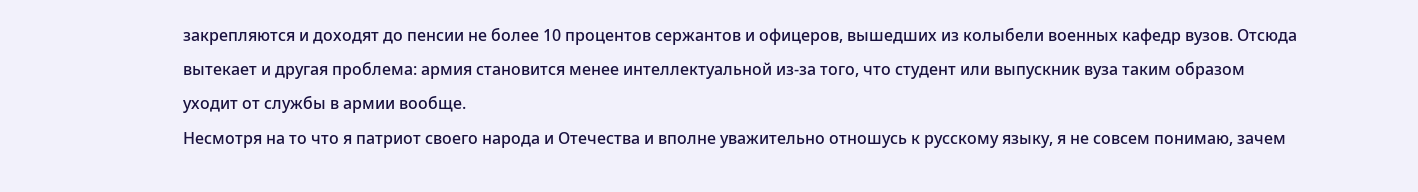закрепляются и доходят до пенсии не более 10 процентов сержантов и офицеров, вышедших из колыбели военных кафедр вузов. Отсюда вытекает и другая проблема: армия становится менее интеллектуальной из-за того, что студент или выпускник вуза таким образом уходит от службы в армии вообще.
Несмотря на то что я патриот своего народа и Отечества и вполне уважительно отношусь к русскому языку, я не совсем понимаю, зачем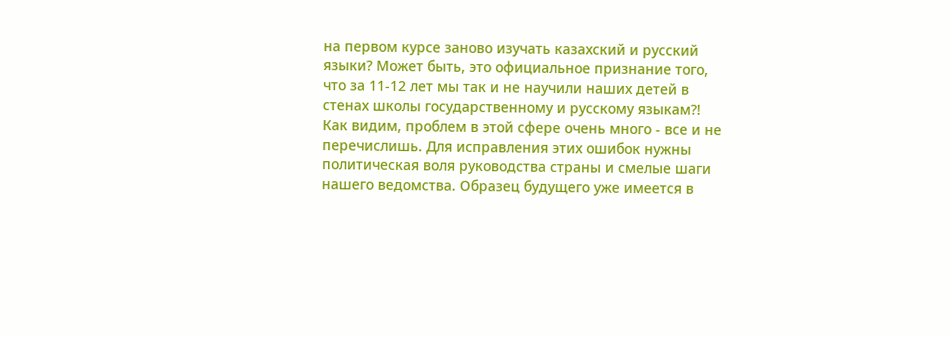на первом курсе заново изучать казахский и русский языки? Может быть, это официальное признание того, что за 11-12 лет мы так и не научили наших детей в стенах школы государственному и русскому языкам?!
Как видим, проблем в этой сфере очень много - все и не перечислишь. Для исправления этих ошибок нужны политическая воля руководства страны и смелые шаги нашего ведомства. Образец будущего уже имеется в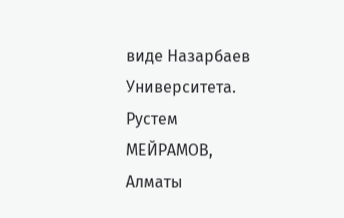виде Назарбаев Университета.
Рустем МЕЙРАМОВ, Алматы